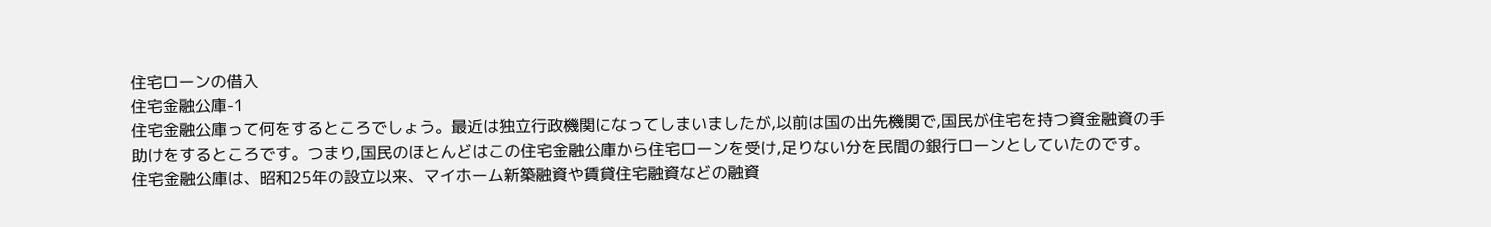住宅ローンの借入
住宅金融公庫-1
住宅金融公庫って何をするところでしょう。最近は独立行政機関になってしまいましたが,以前は国の出先機関で,国民が住宅を持つ資金融資の手助けをするところです。つまり,国民のほとんどはこの住宅金融公庫から住宅ローンを受け,足りない分を民間の銀行ローンとしていたのです。
住宅金融公庫は、昭和25年の設立以来、マイホーム新築融資や賃貸住宅融資などの融資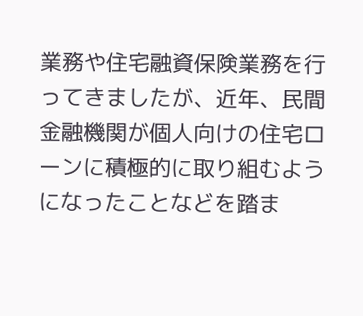業務や住宅融資保険業務を行ってきましたが、近年、民間金融機関が個人向けの住宅ローンに積極的に取り組むようになったことなどを踏ま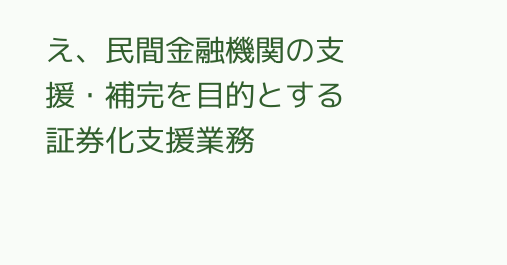え、民間金融機関の支援・補完を目的とする証券化支援業務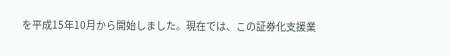を平成15年10月から開始しました。現在では、この証券化支援業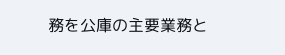務を公庫の主要業務と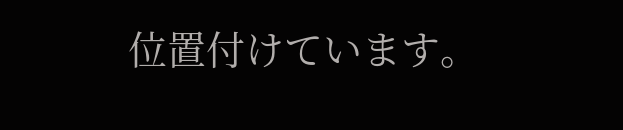位置付けています。